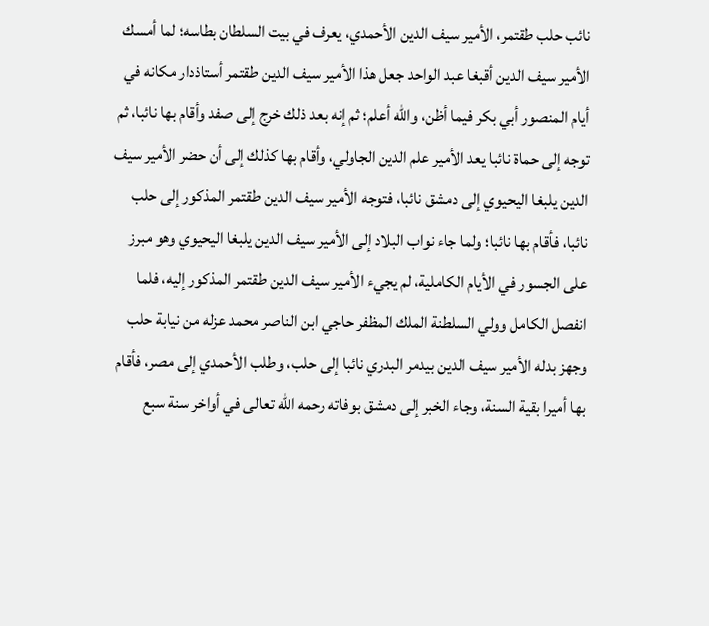نائب حلب طقتمر، الأمير سيف الدين الأحمدي، يعرف في بيت السلطان بطاسه؛ لما أمسك الأمير سيف الدين أقبغا عبد الواحد جعل هذا الأمير سيف الدين طقتمر أستاذدار مكانه في أيام المنصور أبي بكر فيما أظن، والله أعلم؛ ثم إنه بعد ذلك خرج إلى صفد وأقام بها نائبا، ثم توجه إلى حماة نائبا يعد الأمير علم الدين الجاولي، وأقام بها كذلك إلى أن حضر الأمير سيف الدين يلبغا اليحيوي إلى دمشق نائبا، فتوجه الأمير سيف الدين طقتمر المذكور إلى حلب نائبا، فأقام بها نائبا؛ ولما جاء نواب البلاد إلى الأمير سيف الدين يلبغا اليحيوي وهو مبرز على الجسور في الأيام الكاملية، لم يجيء الأمير سيف الدين طقتمر المذكور إليه، فلما انفصل الكامل وولي السلطنة الملك المظفر حاجي ابن الناصر محمد عزله من نيابة حلب وجهز بدله الأمير سيف الدين بيدمر البدري نائبا إلى حلب، وطلب الأحمدي إلى مصر، فأقام بها أميرا بقية السنة، وجاء الخبر إلى دمشق بوفاته رحمه الله تعالى في أواخر سنة سبع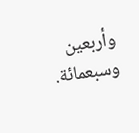وأربعين وسبعمائة.